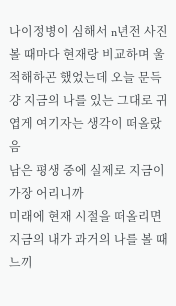나이정병이 심해서 n년전 사진 볼 때마다 현재랑 비교하며 울적해하곤 했었는데 오늘 문득 걍 지금의 나를 있는 그대로 귀엽게 여기자는 생각이 떠올랐음
남은 평생 중에 실제로 지금이 가장 어리니까
미래에 현재 시절을 떠올리면 지금의 내가 과거의 나를 볼 때 느끼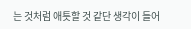는 것처럼 애틋할 것 같단 생각이 들어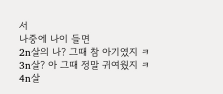서
나중에 나이 들면
2n살의 나? 그때 참 아기였지 ㅋ
3n살? 아 그때 정말 귀여웠지 ㅋ
4n살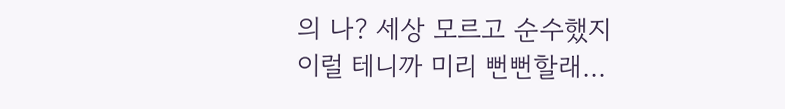의 나? 세상 모르고 순수했지
이럴 테니까 미리 뻔뻔할래…